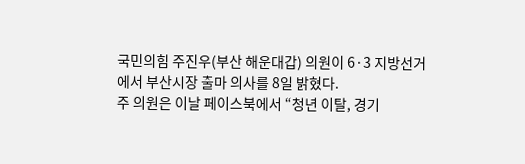국민의힘 주진우(부산 해운대갑) 의원이 6·3 지방선거에서 부산시장 출마 의사를 8일 밝혔다.
주 의원은 이날 페이스북에서 “청년 이탈, 경기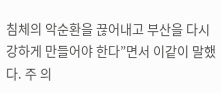침체의 악순환을 끊어내고 부산을 다시 강하게 만들어야 한다”면서 이같이 말했다. 주 의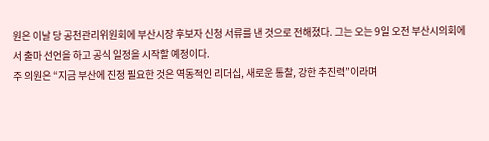원은 이날 당 공천관리위원회에 부산시장 후보자 신청 서류를 낸 것으로 전해졌다. 그는 오는 9일 오전 부산시의회에서 출마 선언을 하고 공식 일정을 시작할 예정이다.
주 의원은 “지금 부산에 진정 필요한 것은 역동적인 리더십, 새로운 통찰, 강한 추진력”이라며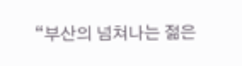“부산의 넘쳐나는 젊은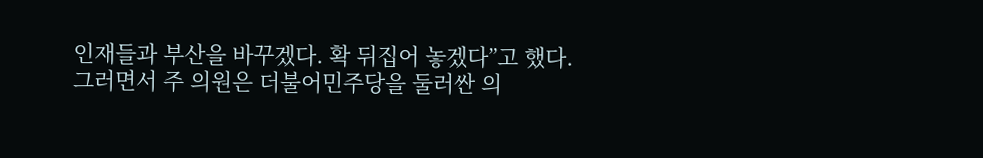인재들과 부산을 바꾸겠다. 확 뒤집어 놓겠다”고 했다.
그러면서 주 의원은 더불어민주당을 둘러싼 의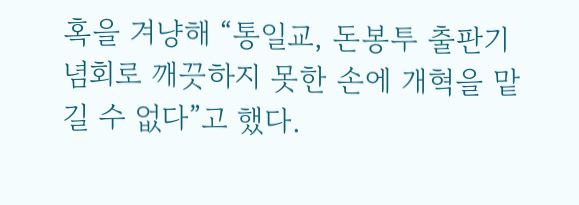혹을 겨냥해 “통일교, 돈봉투 출판기념회로 깨끗하지 못한 손에 개혁을 맡길 수 없다”고 했다.